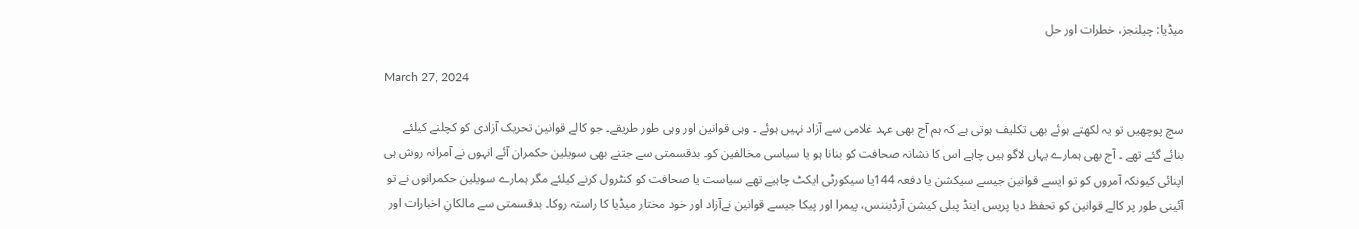میڈیا: چیلنجز، خطرات اور حل

March 27, 2024

سچ پوچھیں تو یہ لکھتے ہوئے بھی تکلیف ہوتی ہے کہ ہم آج بھی عہد غلامی سے آزاد نہیں ہوئے ۔ وہی قوانین اور وہی طور طریقے۔ جو کالے قوانین تحریک آزادی کو کچلنے کیلئے بنائے گئے تھے ۔ آج بھی ہمارے یہاں لاگو ہیں چاہے اس کا نشانہ صحافت کو بنانا ہو یا سیاسی مخالفین کو۔ بدقسمتی سے جتنے بھی سویلین حکمران آئے انہوں نے آمرانہ روش ہی اپنائی کیونکہ آمروں کو تو ایسے قوانین جیسے سیکشن یا دفعہ 144یا سیکورٹی ایکٹ چاہیے تھے سیاست یا صحافت کو کنٹرول کرنے کیلئے مگر ہمارے سویلین حکمرانوں نے تو آئینی طور پر کالے قوانین کو تحفظ دیا پریس اینڈ پبلی کیشن آرڈیننس، پیمرا اور پیکا جیسے قوانین نےآزاد اور خود مختار میڈیا کا راستہ روکا۔ بدقسمتی سے مالکانِ اخبارات اور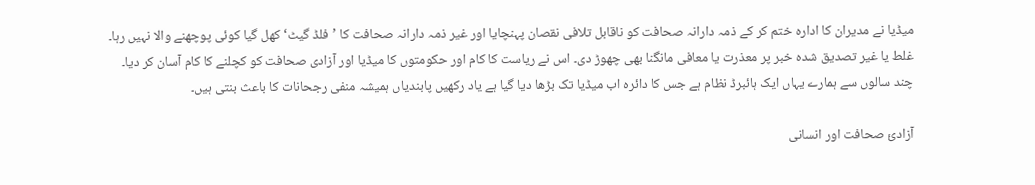میڈیا نے مدیران کا ادارہ ختم کر کے ذمہ دارانہ صحافت کو ناقابل تلافی نقصان پہنچایا اور غیر ذمہ دارانہ صحافت کا ’فلڈ گیٹ‘ کھل گیا کوئی پوچھنے والا نہیں رہا۔ غلط یا غیر تصدیق شدہ خبر پر معذرت یا معافی مانگنا بھی چھوڑ دی۔ اس نے ریاست کا کام اور حکومتوں کا میڈیا اور آزادی صحافت کو کچلنے کا کام آسان کر دیا۔ چند سالوں سے ہمارے یہاں ایک ہائبرڈ نظام ہے جس کا دائرہ اب میڈیا تک بڑھا دیا گیا ہے یاد رکھیں پابندیاں ہمیشہ منفی رجحانات کا باعث بنتی ہیں۔

آزادیٔ صحافت اور انسانی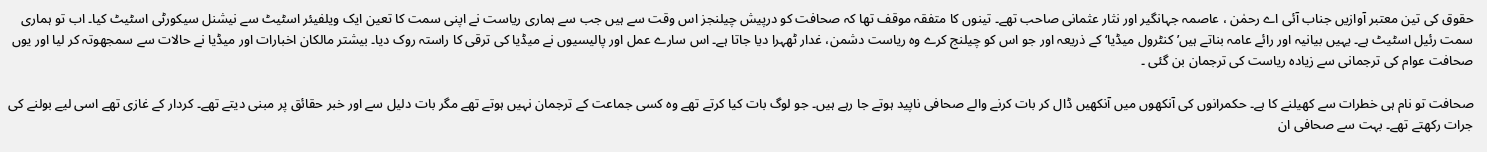حقوق کی تین معتبر آوازیں جناب آئی اے رحمٰن ، عاصمہ جہانگیر اور نثار عثمانی صاحب تھے۔ تینوں کا متفقہ موقف تھا کہ صحافت کو درپیش چیلنجز اس وقت سے ہیں جب سے ہماری ریاست نے اپنی سمت کا تعین ایک ویلفیئر اسٹیٹ سے نیشنل سیکورٹی اسٹیٹ کیا۔ اب تو ہماری سمت رئیل اسٹیٹ ہے۔ یہیں بیانیہ اور رائے عامہ بناتے ہیں’ کنٹرول میڈیا‘ کے ذریعہ اور جو اس کو چیلنج کرے وہ ریاست دشمن، غدار ٹھہرا دیا جاتا ہے۔ اس سارے عمل اور پالیسیوں نے میڈیا کی ترقی کا راستہ روک دیا۔ بیشتر مالکان اخبارات اور میڈیا نے حالات سے سمجھوتہ کر لیا اور یوں صحافت عوام کی ترجمانی سے زیادہ ریاست کی ترجمان بن گئی ۔

صحافت تو نام ہی خطرات سے کھیلنے کا ہے۔ حکمرانوں کی آنکھوں میں آنکھیں ڈال کر بات کرنے والے صحافی ناپید ہوتے جا رہے ہیں۔ جو لوگ بات کیا کرتے تھے وہ کسی جماعت کے ترجمان نہیں ہوتے تھے مگر بات دلیل سے اور خبر حقائق پر مبنی دیتے تھے۔ کردار کے غازی تھے اسی لیے بولنے کی جرات رکھتے تھے۔ بہت سے صحافی ان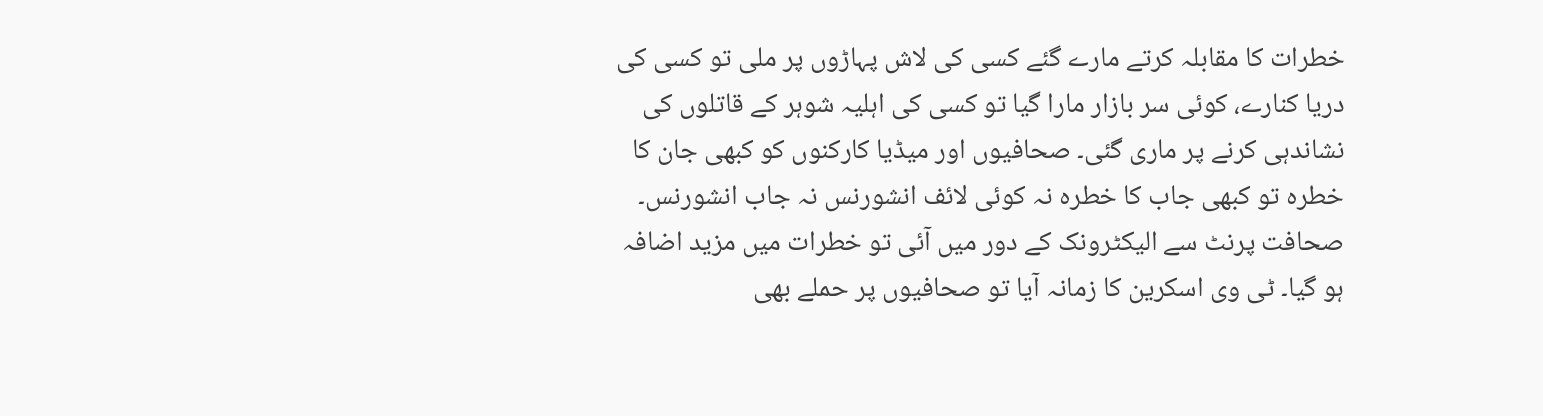خطرات کا مقابلہ کرتے مارے گئے کسی کی لاش پہاڑوں پر ملی تو کسی کی دریا کنارے، کوئی سر بازار مارا گیا تو کسی کی اہلیہ شوہر کے قاتلوں کی نشاندہی کرنے پر ماری گئی۔ صحافیوں اور میڈیا کارکنوں کو کبھی جان کا خطرہ تو کبھی جاب کا خطرہ نہ کوئی لائف انشورنس نہ جاب انشورنس۔ صحافت پرنٹ سے الیکٹرونک کے دور میں آئی تو خطرات میں مزید اضافہ ہو گیا۔ ٹی وی اسکرین کا زمانہ آیا تو صحافیوں پر حملے بھی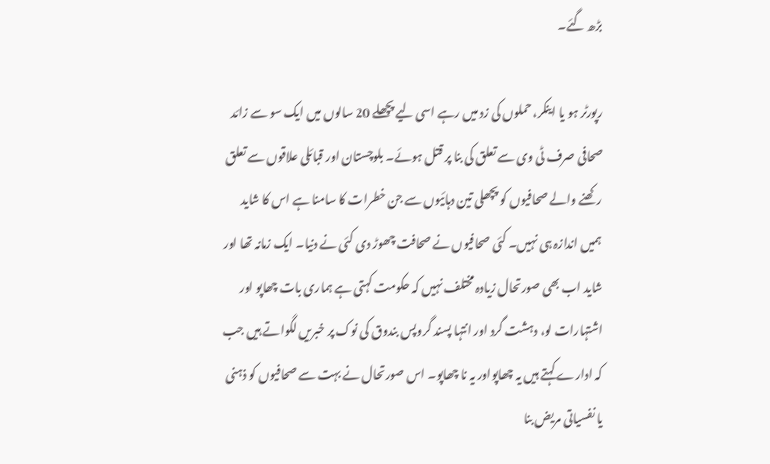بڑھ گئے۔

رپورٹر ہو یا اینکر، حملوں کی زد میں رہے اسی لیے پچھلے 20 سالوں میں ایک سو سے زائد صحافی صرف ٹی وی سے تعلق کی بنا پر قتل ہوئے۔ بلوچستان اور قبائلی علاقوں سے تعلق رکھنے والے صحافیوں کو پچھلی تین دہائیوں سے جن خطرات کا سامنا ہے اس کا شاید ہمیں اندازہ ہی نہیں۔ کئی صحافیوں نے صحافت چھوڑ دی کئی نے دنیا۔ ایک زمانہ تھا اور شاید اب بھی صورتحال زیادہ مختلف نہیں کہ حکومت کہتی ہے ہماری بات چھاپو اور اشتہارات لو، دہشت گرد اور انتہا پسند گروپس بندوق کی نوک پر خبریں لگواتے ہیں جب کہ ادارے کہتے ہیں یہ چھاپواور یہ نا چھاپو۔ اس صورتحال نے بہت سے صحافیوں کو ذہنی یا نفسیاتی مریض بنا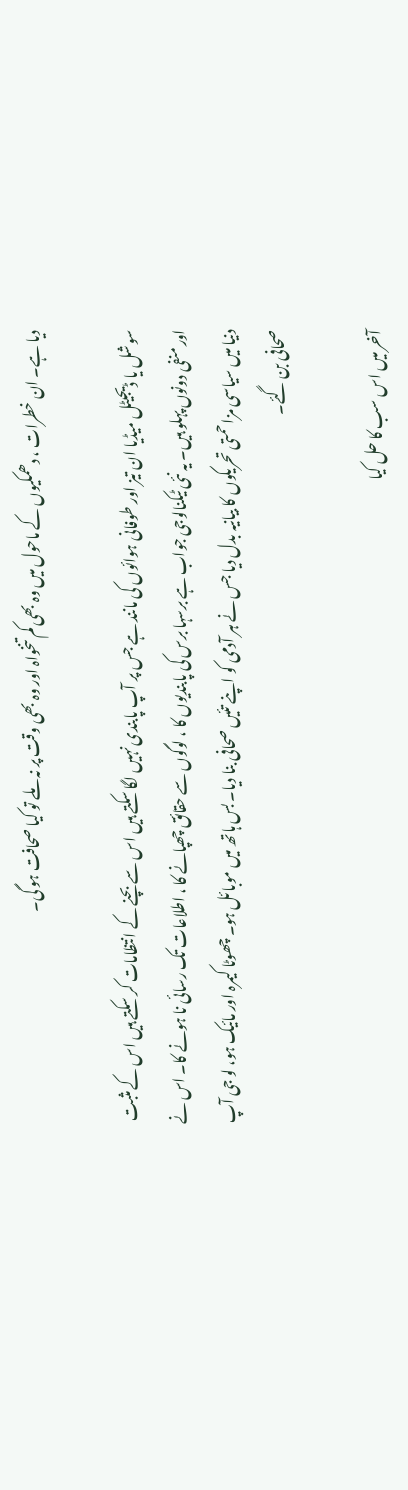دیا ہے۔ ان خطرات ، دھمکیوں کے ماحول میں وہ بھی کم تنخواہ اور وہ بھی وقت پر نہ ملے تو کیا صحافت ہو گی۔

سوشل یا ڈیجیٹل میڈیا ان تیز اور طوفانی ہوائوں کی مانند ہے جس پر آپ پابندی نہیں لگا سکتے ہیں اس سے بچنے کے انتظامات کر سکتے ہیں اس کے مثبت اور منفی دونوں پہلو ہیں۔ یہ نئی ٹیکنالوجی جواب ہے برسہا برس کی پابندیوں کا ، لوگوں سے حقائق چھپانے کا ، اطلاعات تک رسائی نا ہونے کا۔ اس نے دنیا میں سیاسی مزاحمتی تحریکوں کا بیانیہ بدل دیا جس نے ہر آدمی کو اپنے تئیں صحافی بنا دیا۔ بس ہاتھ میں موبائل ہو۔ چھوٹا کیمرہ اور مائیک ہو، لو جی آپ صحافی بن گئے۔

آخر میں اس سب کا حل کیا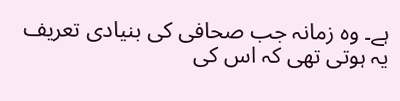ہے۔ وہ زمانہ جب صحافی کی بنیادی تعریف یہ ہوتی تھی کہ اس کی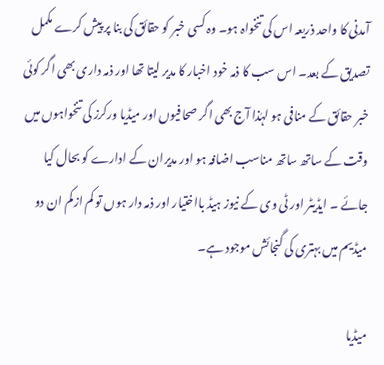آمدنی کا واحد ذریعہ اس کی تنخواہ ہو۔ وہ کسی خبر کو حقائق کی بنا پر پیش کرے مکمل تصدیق کے بعد۔ اس سب کا ذمہ خود اخبار کا مدیر لیتا تھا اور ذمہ داری بھی اگر کوئی خبر حقائق کے منافی ہو لہٰذا آج بھی اگر صحافیوں اور میڈیا ورکرز کی تنخواہوں میں وقت کے ساتھ ساتھ مناسب اضافہ ہو اور مدیران کے ادارے کو بحال کیا جائے ۔ ایڈیٹر اور ٹی وی کے نیوز ہیڈ بااختیار اور ذمہ دار ہوں تو کم ازکم ان دو میڈیم میں بہتری کی گنجائش موجود ہے۔

میڈیا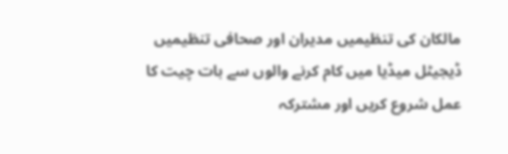مالکان کی تنظیمیں مدیران اور صحافی تنظیمیں ڈیجیٹل میڈیا میں کام کرنے والوں سے بات چیت کا عمل شروع کریں اور مشترکہ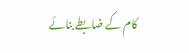کام کے ضابطے بنائے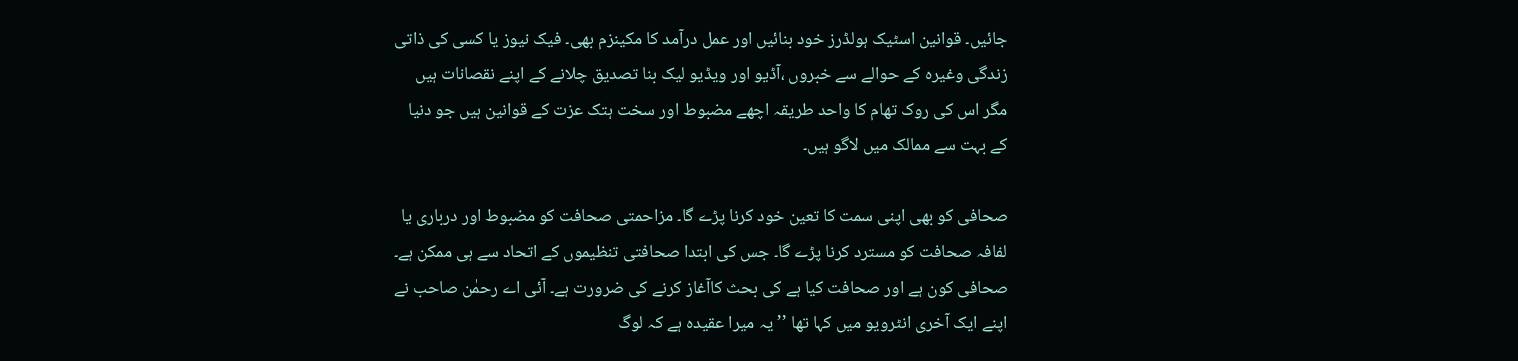جائیں۔ قوانین اسٹیک ہولڈرز خود بنائیں اور عمل درآمد کا مکینزم بھی۔ فیک نیوز یا کسی کی ذاتی زندگی وغیرہ کے حوالے سے خبروں ،آڈیو اور ویڈیو لیک بنا تصدیق چلانے کے اپنے نقصانات ہیں مگر اس کی روک تھام کا واحد طریقہ اچھے مضبوط اور سخت ہتک عزت کے قوانین ہیں جو دنیا کے بہت سے ممالک میں لاگو ہیں۔

صحافی کو بھی اپنی سمت کا تعین خود کرنا پڑے گا۔ مزاحمتی صحافت کو مضبوط اور درباری یا لفافہ صحافت کو مسترد کرنا پڑے گا۔ جس کی ابتدا صحافتی تنظیموں کے اتحاد سے ہی ممکن ہے۔ صحافی کون ہے اور صحافت کیا ہے کی بحث کاآغاز کرنے کی ضرورت ہے۔ آئی اے رحمٰن صاحب نے اپنے ایک آخری انٹرویو میں کہا تھا ’’یہ میرا عقیدہ ہے کہ لوگ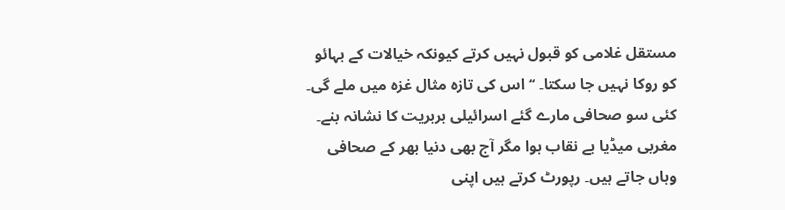مستقل غلامی کو قبول نہیں کرتے کیونکہ خیالات کے بہائو کو روکا نہیں جا سکتا۔ ‘‘ اس کی تازہ مثال غزہ میں ملے گی۔ کئی سو صحافی مارے گئے اسرائیلی بربریت کا نشانہ بنے۔ مغربی میڈیا بے نقاب ہوا مگر آج بھی دنیا بھر کے صحافی وہاں جاتے ہیں۔ رپورٹ کرتے ہیں اپنی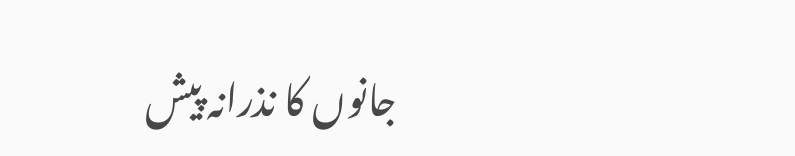جانوں کا نذرانہ پیش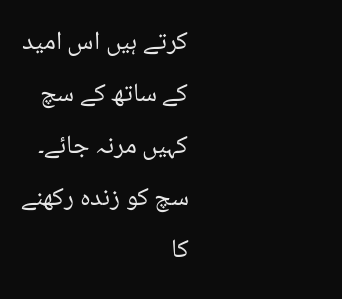کرتے ہیں اس امید کے ساتھ کے سچ کہیں مرنہ جائے۔ سچ کو زندہ رکھنے کا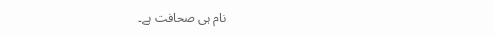نام ہی صحافت ہے۔